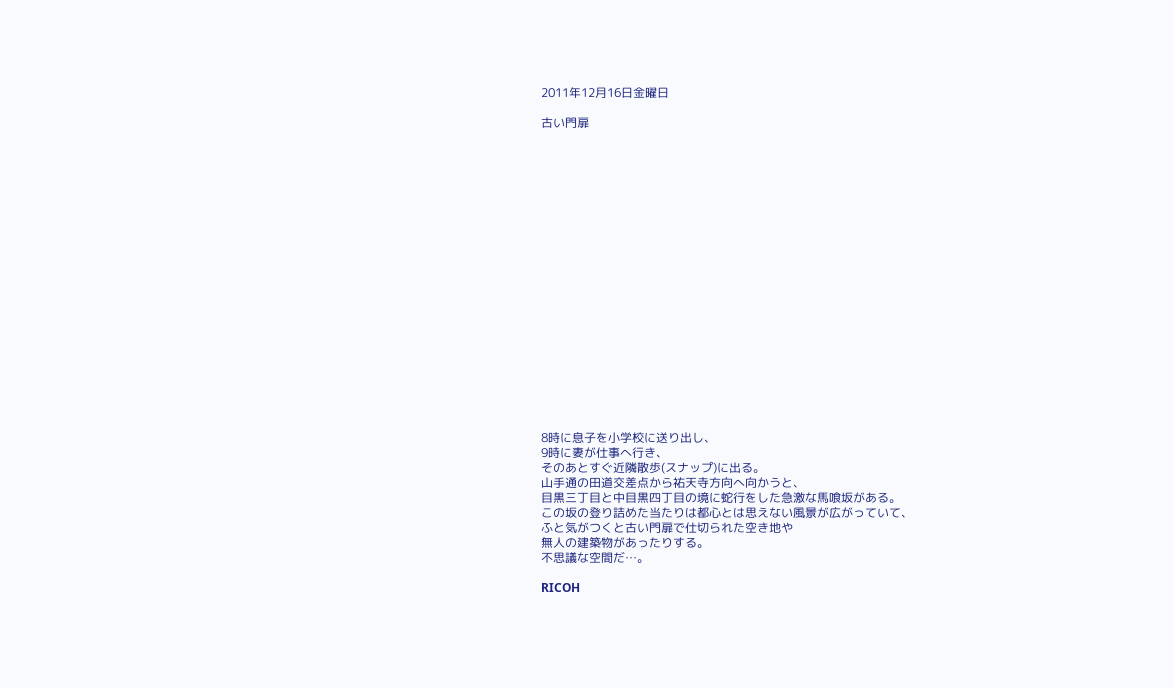2011年12月16日金曜日

古い門扉




















8時に息子を小学校に送り出し、
9時に妻が仕事へ行き、
そのあとすぐ近隣散歩(スナップ)に出る。
山手通の田道交差点から祐天寺方向へ向かうと、
目黒三丁目と中目黒四丁目の境に蛇行をした急激な馬喰坂がある。
この坂の登り詰めた当たりは都心とは思えない風景が広がっていて、
ふと気がつくと古い門扉で仕切られた空き地や
無人の建築物があったりする。
不思議な空間だ…。

RICOH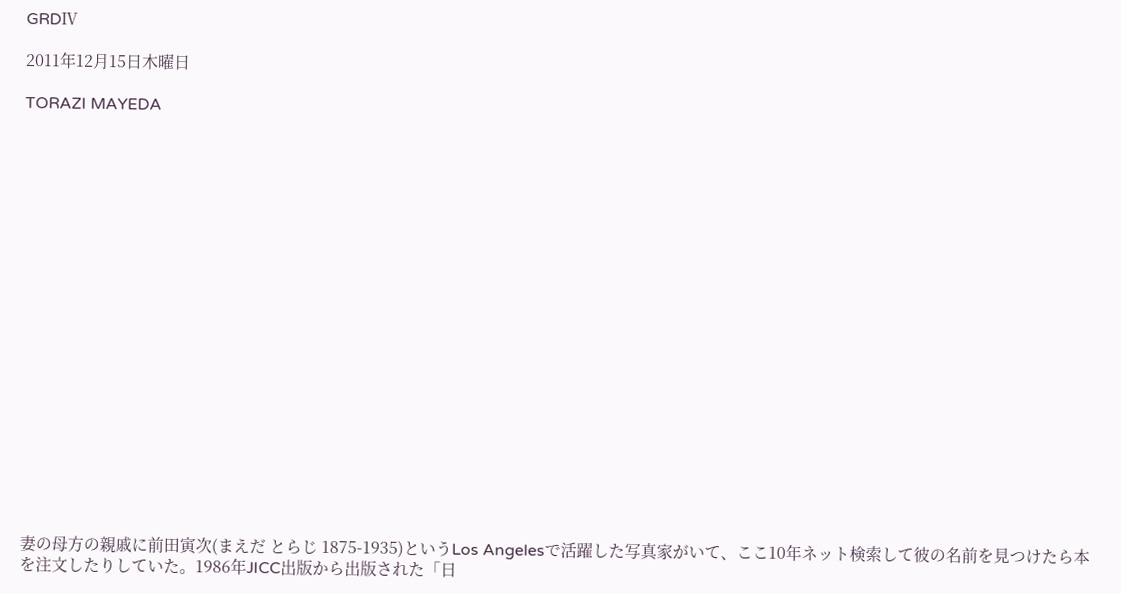GRDⅣ

2011年12月15日木曜日

TORAZI MAYEDA




















妻の母方の親戚に前田寅次(まえだ とらじ 1875-1935)というLos Angelesで活躍した写真家がいて、ここ10年ネット検索して彼の名前を見つけたら本を注文したりしていた。1986年JICC出版から出版された「日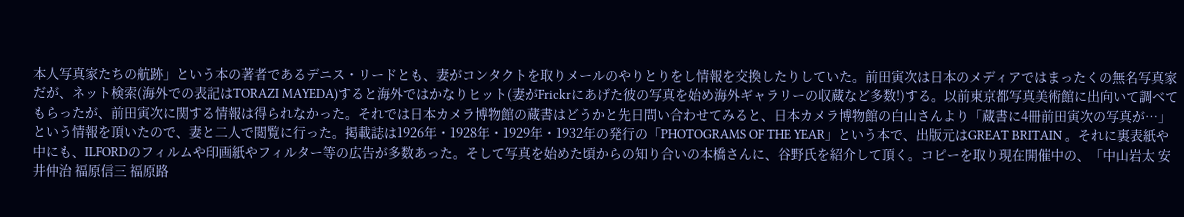本人写真家たちの航跡」という本の著者であるデニス・リードとも、妻がコンタクトを取りメールのやりとりをし情報を交換したりしていた。前田寅次は日本のメディアではまったくの無名写真家だが、ネット検索(海外での表記はTORAZI MAYEDA)すると海外ではかなりヒット(妻がFrickrにあげた彼の写真を始め海外ギャラリーの収蔵など多数!)する。以前東京都写真美術館に出向いて調べてもらったが、前田寅次に関する情報は得られなかった。それでは日本カメラ博物館の蔵書はどうかと先日問い合わせてみると、日本カメラ博物館の白山さんより「蔵書に4冊前田寅次の写真が…」という情報を頂いたので、妻と二人で閲覧に行った。掲載誌は1926年・1928年・1929年・1932年の発行の「PHOTOGRAMS OF THE YEAR」という本で、出版元はGREAT BRITAIN 。それに裏表紙や中にも、ILFORDのフィルムや印画紙やフィルター等の広告が多数あった。そして写真を始めた頃からの知り合いの本橋さんに、谷野氏を紹介して頂く。コピーを取り現在開催中の、「中山岩太 安井仲治 福原信三 福原路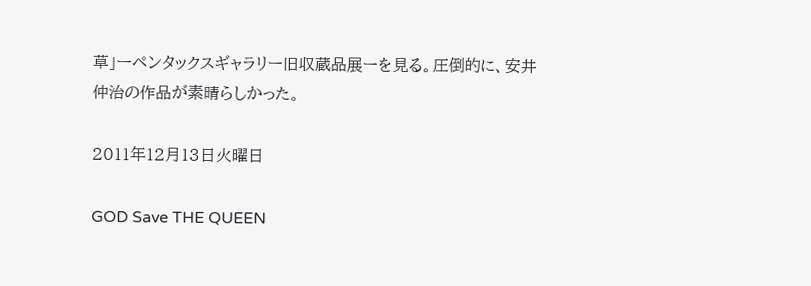草」ーペンタックスギャラリー旧収蔵品展ーを見る。圧倒的に、安井仲治の作品が素晴らしかった。

2011年12月13日火曜日

GOD Save THE QUEEN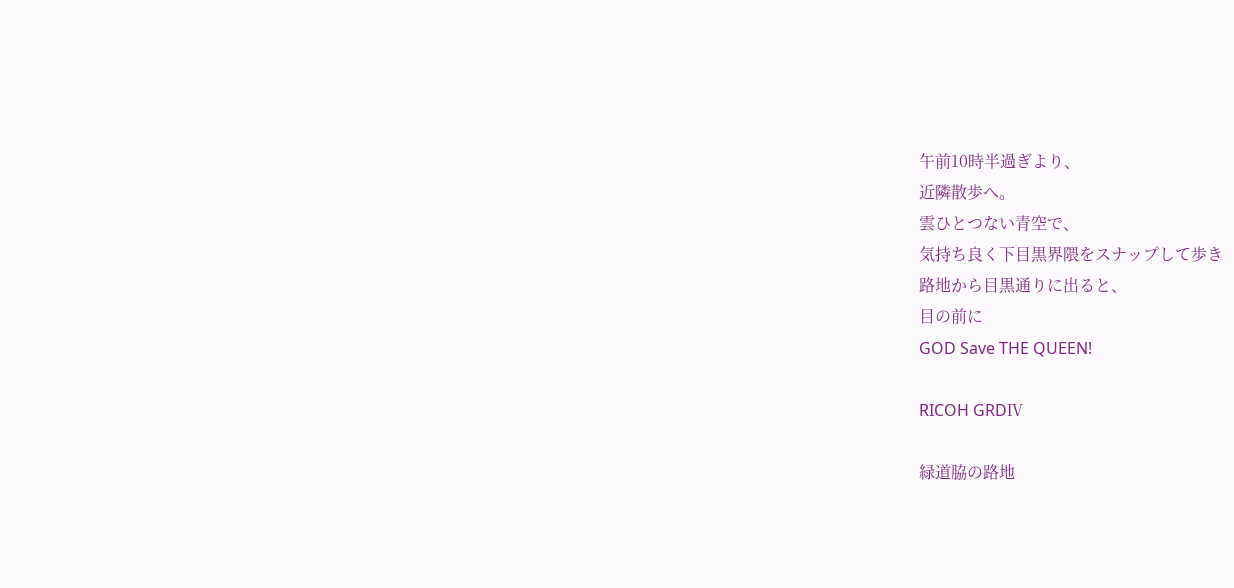午前10時半過ぎより、
近隣散歩へ。
雲ひとつない青空で、
気持ち良く下目黒界隈をスナップして歩き
路地から目黒通りに出ると、
目の前に
GOD Save THE QUEEN!

RICOH GRDⅣ

緑道脇の路地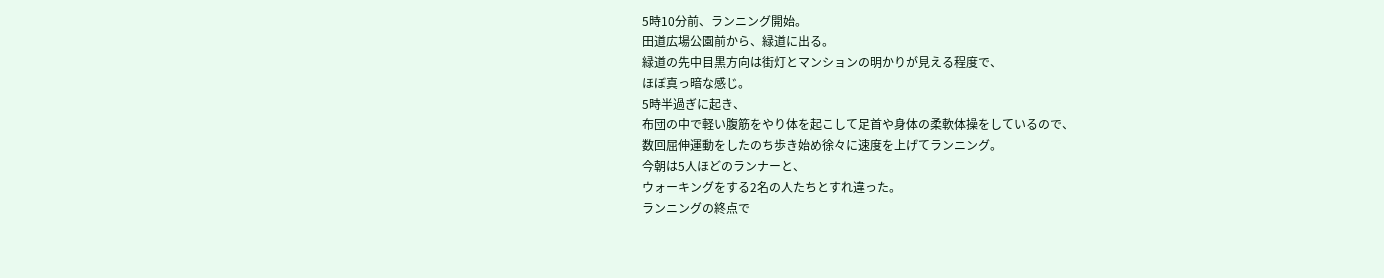5時10分前、ランニング開始。
田道広場公園前から、緑道に出る。
緑道の先中目黒方向は街灯とマンションの明かりが見える程度で、
ほぼ真っ暗な感じ。
5時半過ぎに起き、
布団の中で軽い腹筋をやり体を起こして足首や身体の柔軟体操をしているので、
数回屈伸運動をしたのち歩き始め徐々に速度を上げてランニング。
今朝は5人ほどのランナーと、
ウォーキングをする2名の人たちとすれ違った。
ランニングの終点で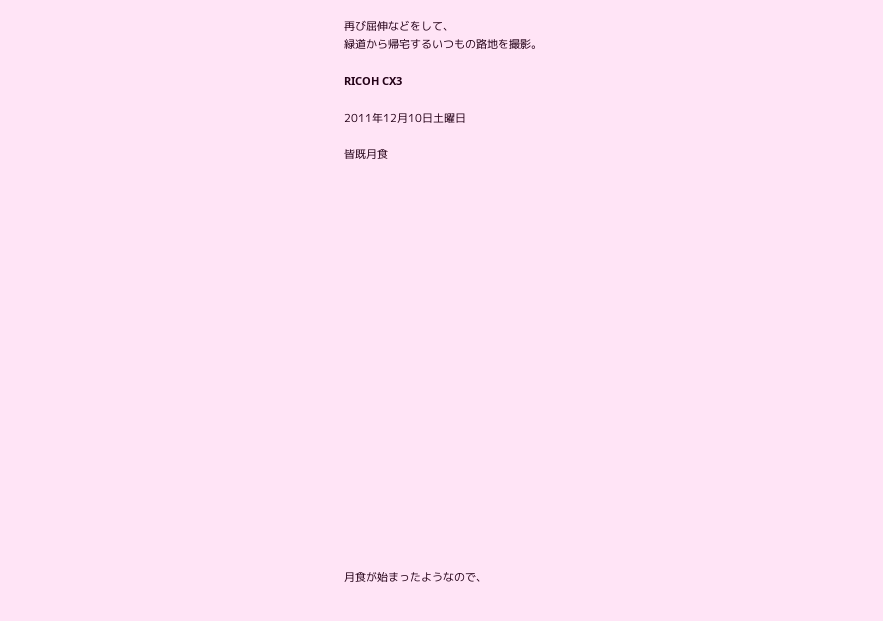再び屈伸などをして、
緑道から帰宅するいつもの路地を撮影。

RICOH CX3

2011年12月10日土曜日

皆既月食






















月食が始まったようなので、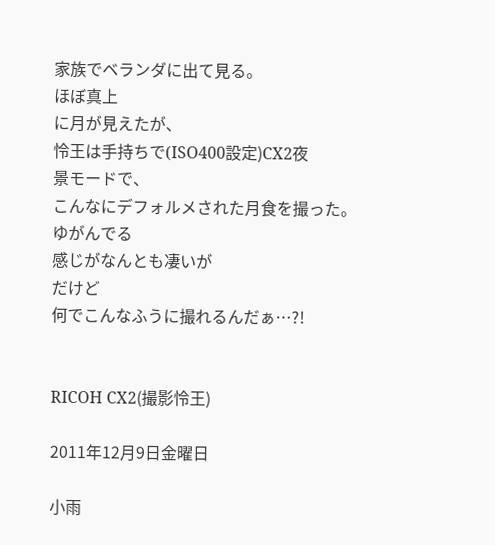家族でベランダに出て見る。
ほぼ真上
に月が見えたが、
怜王は手持ちで(ISO400設定)CX2夜
景モードで、
こんなにデフォルメされた月食を撮った。
ゆがんでる
感じがなんとも凄いが
だけど
何でこんなふうに撮れるんだぁ…?!


RICOH CX2(撮影怜王)

2011年12月9日金曜日

小雨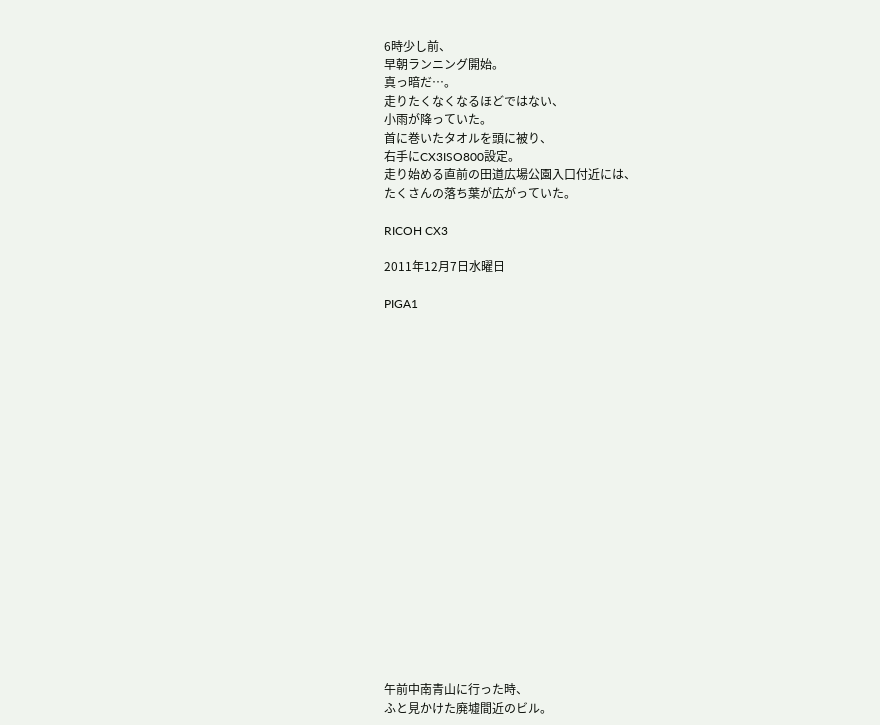6時少し前、
早朝ランニング開始。
真っ暗だ…。
走りたくなくなるほどではない、
小雨が降っていた。
首に巻いたタオルを頭に被り、
右手にCX3ISO800設定。
走り始める直前の田道広場公園入口付近には、
たくさんの落ち葉が広がっていた。

RICOH CX3

2011年12月7日水曜日

PIGA1




















午前中南青山に行った時、
ふと見かけた廃墟間近のビル。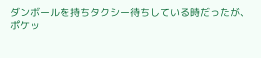ダンボールを持ちタクシー待ちしている時だったが、
ポケッ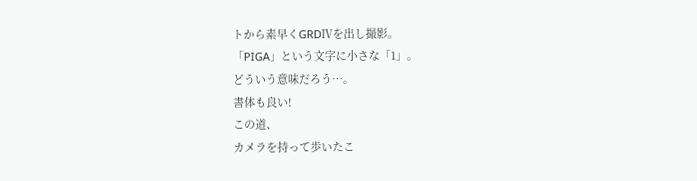トから素早くGRDⅣを出し撮影。
「PIGA」という文字に小さな「1」。
どういう意味だろう…。
書体も良い!
この道、
カメラを持って歩いたこ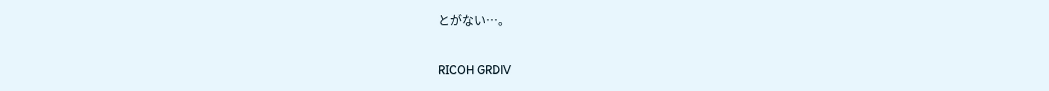とがない…。

RICOH GRDⅣ